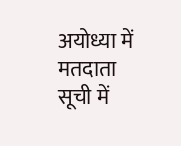अयोध्या में मतदाता सूची में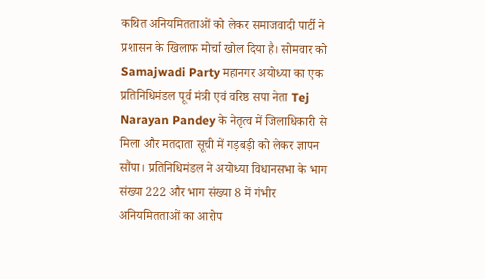कथित अनियमितताओं को लेकर समाजवादी पार्टी ने प्रशासन के खिलाफ मोर्चा खोल दिया है। सोमवार को Samajwadi Party महानगर अयोध्या का एक प्रतिनिधिमंडल पूर्व मंत्री एवं वरिष्ठ सपा नेता Tej Narayan Pandey के नेतृत्व में जिलाधिकारी से मिला और मतदाता सूची में गड़बड़ी को लेकर ज्ञापन सौंपा। प्रतिनिधिमंडल ने अयोध्या विधानसभा के भाग संख्या 222 और भाग संख्या 8 में गंभीर अनियमितताओं का आरोप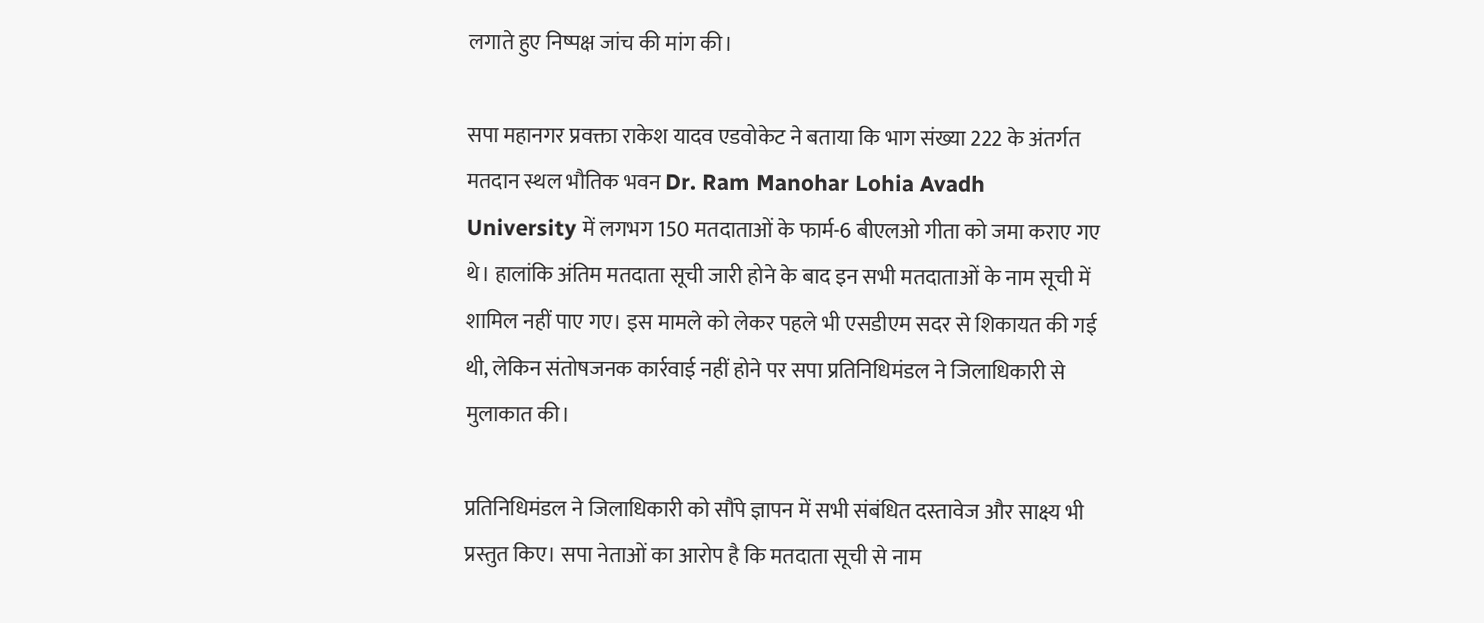लगाते हुए निष्पक्ष जांच की मांग की।

सपा महानगर प्रवक्ता राकेश यादव एडवोकेट ने बताया कि भाग संख्या 222 के अंतर्गत मतदान स्थल भौतिक भवन Dr. Ram Manohar Lohia Avadh University में लगभग 150 मतदाताओं के फार्म-6 बीएलओ गीता को जमा कराए गए थे। हालांकि अंतिम मतदाता सूची जारी होने के बाद इन सभी मतदाताओं के नाम सूची में शामिल नहीं पाए गए। इस मामले को लेकर पहले भी एसडीएम सदर से शिकायत की गई थी, लेकिन संतोषजनक कार्रवाई नहीं होने पर सपा प्रतिनिधिमंडल ने जिलाधिकारी से मुलाकात की।

प्रतिनिधिमंडल ने जिलाधिकारी को सौंपे ज्ञापन में सभी संबंधित दस्तावेज और साक्ष्य भी प्रस्तुत किए। सपा नेताओं का आरोप है कि मतदाता सूची से नाम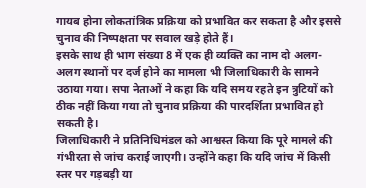गायब होना लोकतांत्रिक प्रक्रिया को प्रभावित कर सकता है और इससे चुनाव की निष्पक्षता पर सवाल खड़े होते हैं।
इसके साथ ही भाग संख्या 8 में एक ही व्यक्ति का नाम दो अलग-अलग स्थानों पर दर्ज होने का मामला भी जिलाधिकारी के सामने उठाया गया। सपा नेताओं ने कहा कि यदि समय रहते इन त्रुटियों को ठीक नहीं किया गया तो चुनाव प्रक्रिया की पारदर्शिता प्रभावित हो सकती है।
जिलाधिकारी ने प्रतिनिधिमंडल को आश्वस्त किया कि पूरे मामले की गंभीरता से जांच कराई जाएगी। उन्होंने कहा कि यदि जांच में किसी स्तर पर गड़बड़ी या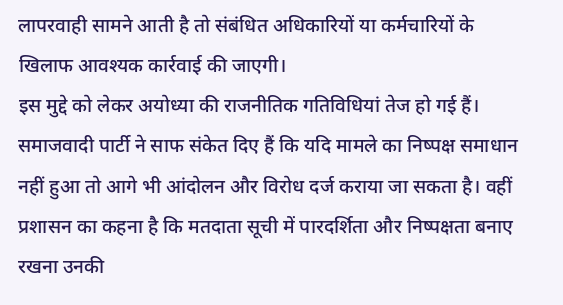लापरवाही सामने आती है तो संबंधित अधिकारियों या कर्मचारियों के खिलाफ आवश्यक कार्रवाई की जाएगी।
इस मुद्दे को लेकर अयोध्या की राजनीतिक गतिविधियां तेज हो गई हैं। समाजवादी पार्टी ने साफ संकेत दिए हैं कि यदि मामले का निष्पक्ष समाधान नहीं हुआ तो आगे भी आंदोलन और विरोध दर्ज कराया जा सकता है। वहीं प्रशासन का कहना है कि मतदाता सूची में पारदर्शिता और निष्पक्षता बनाए रखना उनकी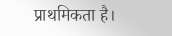प्राथमिकता है।